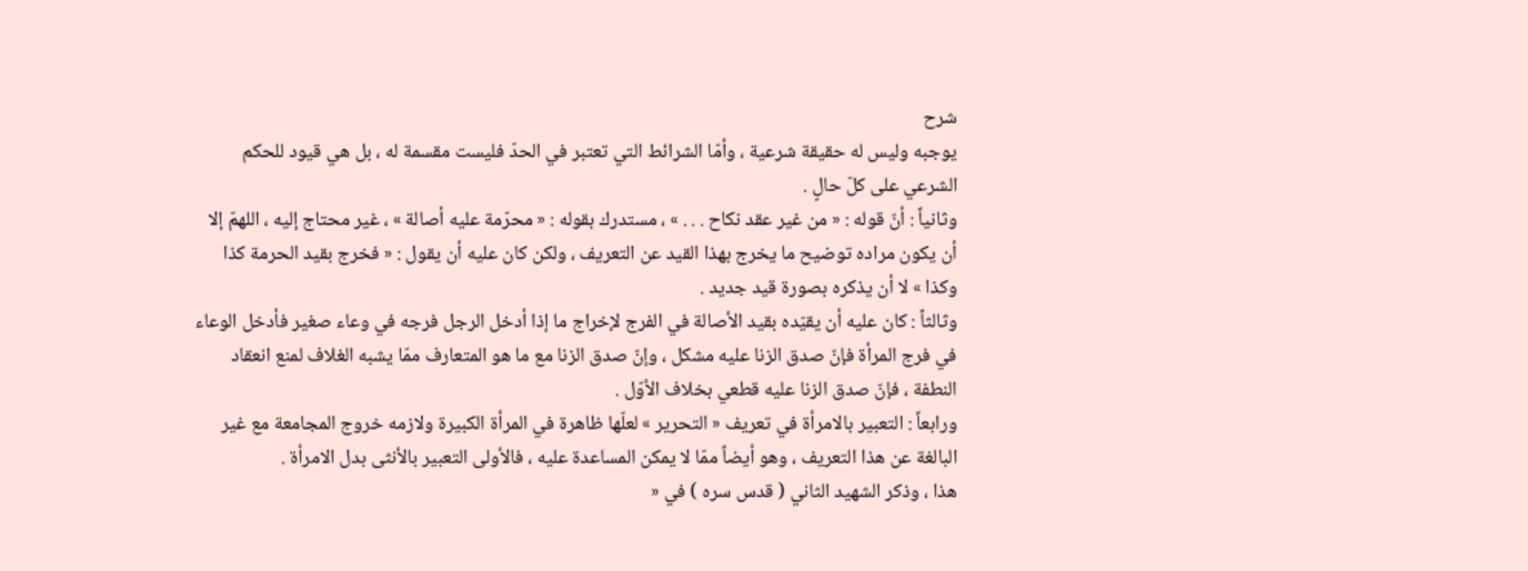شرح
يوجبه وليس له حقيقة شرعية ، وأمّا الشرائط التي تعتبر في الحدّ فليست مقسمة له ، بل هي قيود للحكم الشرعي على كلّ حالٍ .
وثانياً : أنّ قوله : « من غير عقد نكاح . . . » ، مستدرك بقوله : « محرّمة عليه أصالة » ، غير محتاج إليه ، اللهمّ إلا أن يكون مراده توضيح ما يخرج بهذا القيد عن التعريف ، ولكن كان عليه أن يقول : « فخرج بقيد الحرمة كذا وكذا » لا أن يذكره بصورة قيد جديد .
وثالثاً : كان عليه أن يقيّده بقيد الأصالة في الفرج لإخراج ما إذا أدخل الرجل فرجه في وعاء صغير فأدخل الوعاء في فرج المرأة فإنّ صدق الزنا عليه مشكل ، وإنّ صدق الزنا مع ما هو المتعارف ممّا يشبه الغلاف لمنع انعقاد النطفة ، فإنّ صدق الزنا عليه قطعي بخلاف الأوّل .
ورابعاً : التعبير بالامرأة في تعريف « التحرير » لعلّها ظاهرة في المرأة الكبيرة ولازمه خروج المجامعة مع غير البالغة عن هذا التعريف ، وهو أيضاً ممّا لا يمكن المساعدة عليه ، فالأولى التعبير بالأنثى بدل الامرأة .
هذا ، وذكر الشهيد الثاني ( قدس سره ) في «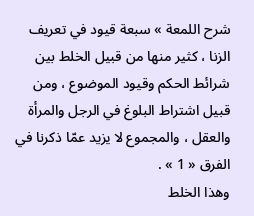شرح اللمعة » سبعة قيود في تعريف الزنا ، كثير منها من قبيل الخلط بين شرائط الحكم وقيود الموضوع ، ومن قبيل اشتراط البلوغ في الرجل والمرأة والعقل ، والمجموع لا يزيد عمّا ذكرنا في الفرق « 1 » .
وهذا الخلط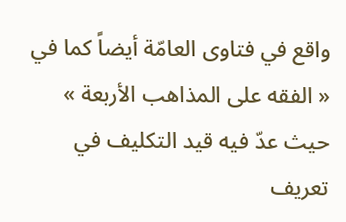واقع في فتاوى العامّة أيضاً كما في « الفقه على المذاهب الأربعة » حيث عدّ فيه قيد التكليف في تعريف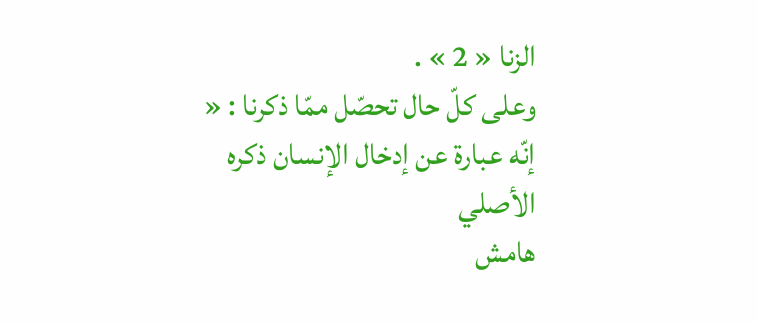الزنا « 2 » .
وعلى كلّ حال تحصّل ممّا ذكرنا : « إنّه عبارة عن إدخال الإنسان ذكره الأصلي
هامش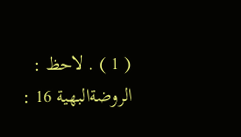( 1 ) . لاحظ : الروضةالبهية 16 :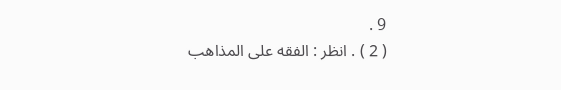9 .
( 2 ) . انظر : الفقه على المذاهب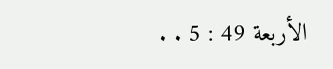الأربعة 49 : 5 . .